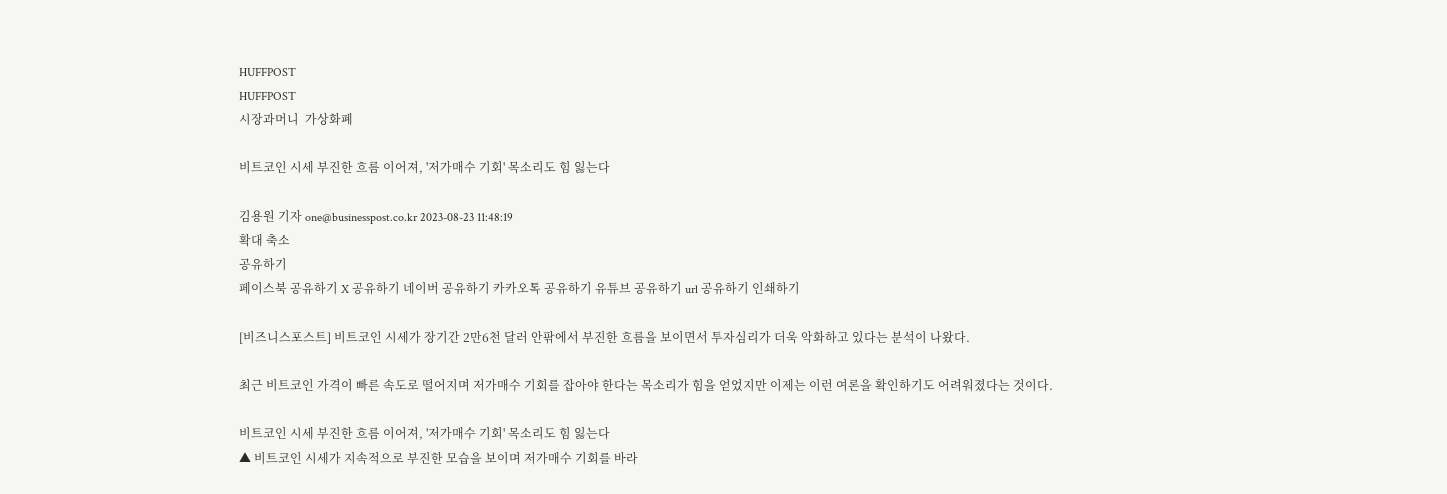HUFFPOST
HUFFPOST
시장과머니  가상화폐

비트코인 시세 부진한 흐름 이어져, '저가매수 기회' 목소리도 힘 잃는다

김용원 기자 one@businesspost.co.kr 2023-08-23 11:48:19
확대 축소
공유하기
페이스북 공유하기 X 공유하기 네이버 공유하기 카카오톡 공유하기 유튜브 공유하기 url 공유하기 인쇄하기

[비즈니스포스트] 비트코인 시세가 장기간 2만6천 달러 안팎에서 부진한 흐름을 보이면서 투자심리가 더욱 악화하고 있다는 분석이 나왔다.

최근 비트코인 가격이 빠른 속도로 떨어지며 저가매수 기회를 잡아야 한다는 목소리가 힘을 얻었지만 이제는 이런 여론을 확인하기도 어려워졌다는 것이다.

비트코인 시세 부진한 흐름 이어져, '저가매수 기회' 목소리도 힘 잃는다
▲ 비트코인 시세가 지속적으로 부진한 모습을 보이며 저가매수 기회를 바라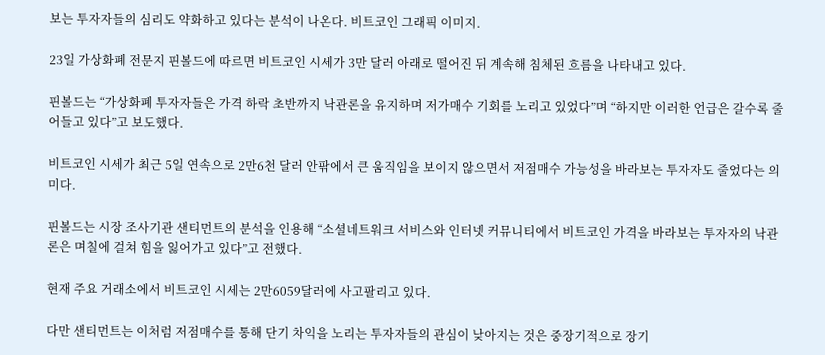보는 투자자들의 심리도 약화하고 있다는 분석이 나온다. 비트코인 그래픽 이미지.

23일 가상화폐 전문지 핀볼드에 따르면 비트코인 시세가 3만 달러 아래로 떨어진 뒤 계속해 침체된 흐름을 나타내고 있다.

핀볼드는 “가상화폐 투자자들은 가격 하락 초반까지 낙관론을 유지하며 저가매수 기회를 노리고 있었다”며 “하지만 이러한 언급은 갈수록 줄어들고 있다”고 보도했다.

비트코인 시세가 최근 5일 연속으로 2만6천 달러 안팎에서 큰 움직임을 보이지 않으면서 저점매수 가능성을 바라보는 투자자도 줄었다는 의미다.

핀볼드는 시장 조사기관 샌티먼트의 분석을 인용해 “소셜네트워크 서비스와 인터넷 커뮤니티에서 비트코인 가격을 바라보는 투자자의 낙관론은 며칠에 걸쳐 힘을 잃어가고 있다”고 전했다.

현재 주요 거래소에서 비트코인 시세는 2만6059달러에 사고팔리고 있다.

다만 샌티먼트는 이처럼 저점매수를 통해 단기 차익을 노리는 투자자들의 관심이 낮아지는 것은 중장기적으로 장기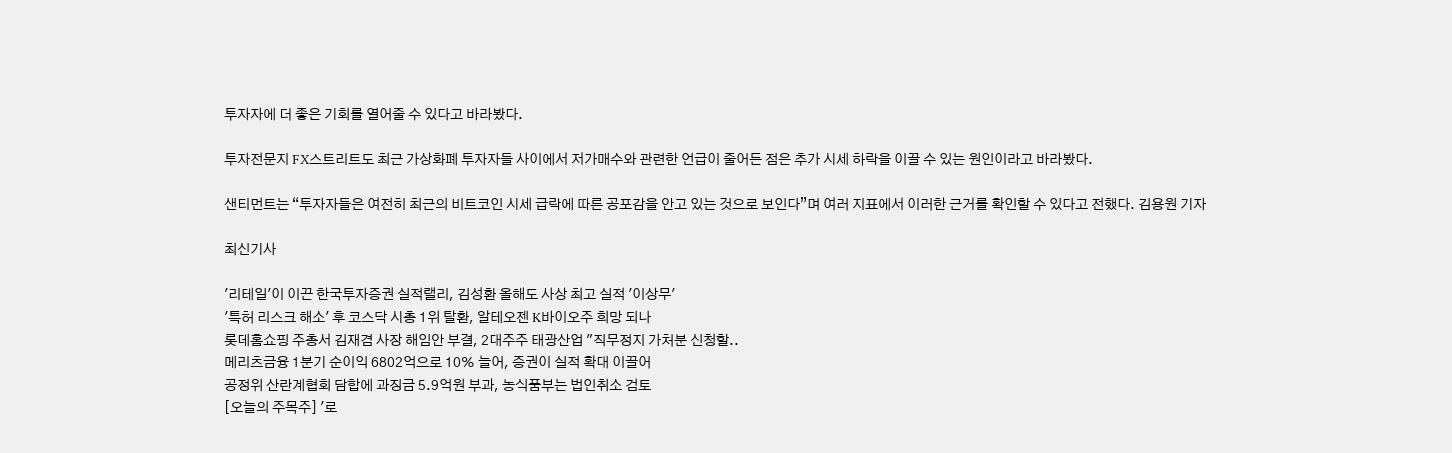투자자에 더 좋은 기회를 열어줄 수 있다고 바라봤다.

투자전문지 FX스트리트도 최근 가상화폐 투자자들 사이에서 저가매수와 관련한 언급이 줄어든 점은 추가 시세 하락을 이끌 수 있는 원인이라고 바라봤다.

샌티먼트는 “투자자들은 여전히 최근의 비트코인 시세 급락에 따른 공포감을 안고 있는 것으로 보인다”며 여러 지표에서 이러한 근거를 확인할 수 있다고 전했다. 김용원 기자

최신기사

'리테일'이 이끈 한국투자증권 실적랠리, 김성환 올해도 사상 최고 실적 '이상무'
'특허 리스크 해소' 후 코스닥 시총 1위 탈환, 알테오젠 K바이오주 희망 되나
롯데홈쇼핑 주총서 김재겸 사장 해임안 부결, 2대주주 태광산업 "직무정지 가처분 신청할..
메리츠금융 1분기 순이익 6802억으로 10% 늘어, 증권이 실적 확대 이끌어
공정위 산란계협회 담합에 과징금 5.9억원 부과, 농식품부는 법인취소 검토
[오늘의 주목주] '로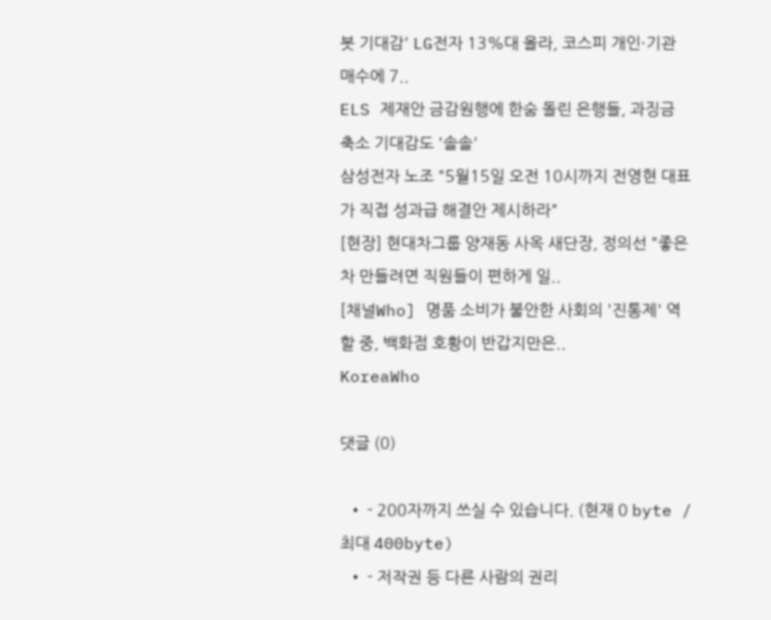봇 기대감' LG전자 13%대 올라, 코스피 개인·기관 매수에 7..
ELS 제재안 금감원행에 한숨 돌린 은행들, 과징금 축소 기대감도 '솔솔'
삼성전자 노조 "5월15일 오전 10시까지 전영현 대표가 직접 성과급 해결안 제시하라"
[현장] 현대차그룹 양재동 사옥 새단장, 정의선 "좋은 차 만들려면 직원들이 편하게 일..
[채널Who] 명품 소비가 불안한 사회의 '진통제' 역할 중, 백화점 호황이 반갑지만은..
KoreaWho

댓글 (0)

  • - 200자까지 쓰실 수 있습니다. (현재 0 byte / 최대 400byte)
  • - 저작권 등 다른 사람의 권리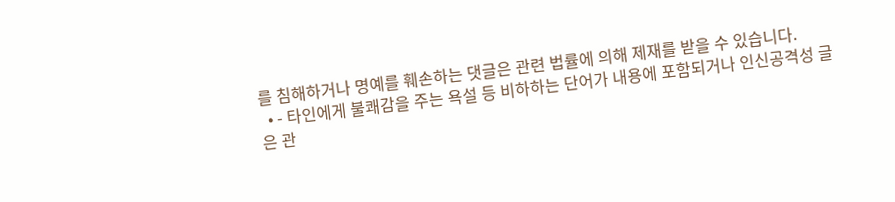를 침해하거나 명예를 훼손하는 댓글은 관련 법률에 의해 제재를 받을 수 있습니다.
  • - 타인에게 불쾌감을 주는 욕설 등 비하하는 단어가 내용에 포함되거나 인신공격성 글은 관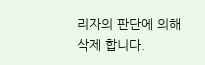리자의 판단에 의해 삭제 합니다.